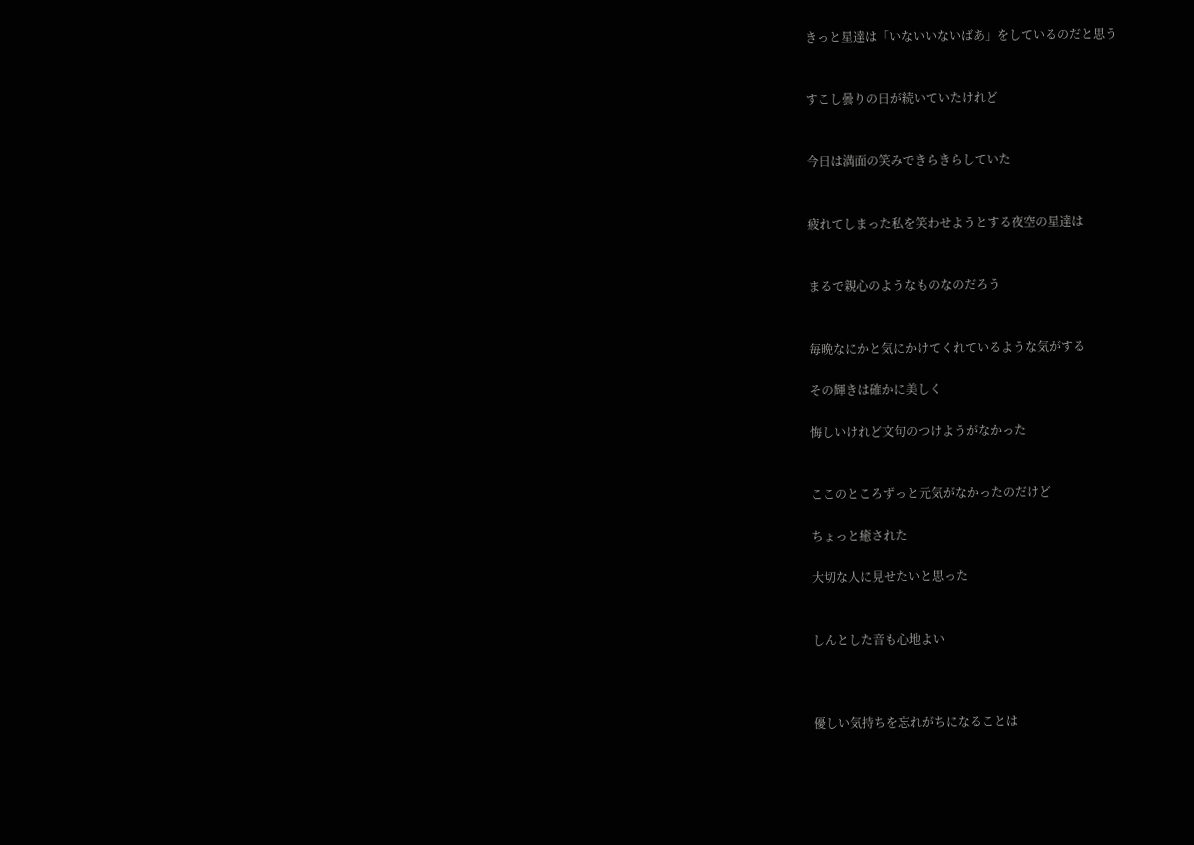きっと星達は「いないいないばあ」をしているのだと思う


すこし曇りの日が続いていたけれど


今日は満面の笑みできらきらしていた


疲れてしまった私を笑わせようとする夜空の星達は


まるで親心のようなものなのだろう


毎晩なにかと気にかけてくれているような気がする

その輝きは確かに美しく

悔しいけれど文句のつけようがなかった


ここのところずっと元気がなかったのだけど

ちょっと癒された

大切な人に見せたいと思った


しんとした音も心地よい



優しい気持ちを忘れがちになることは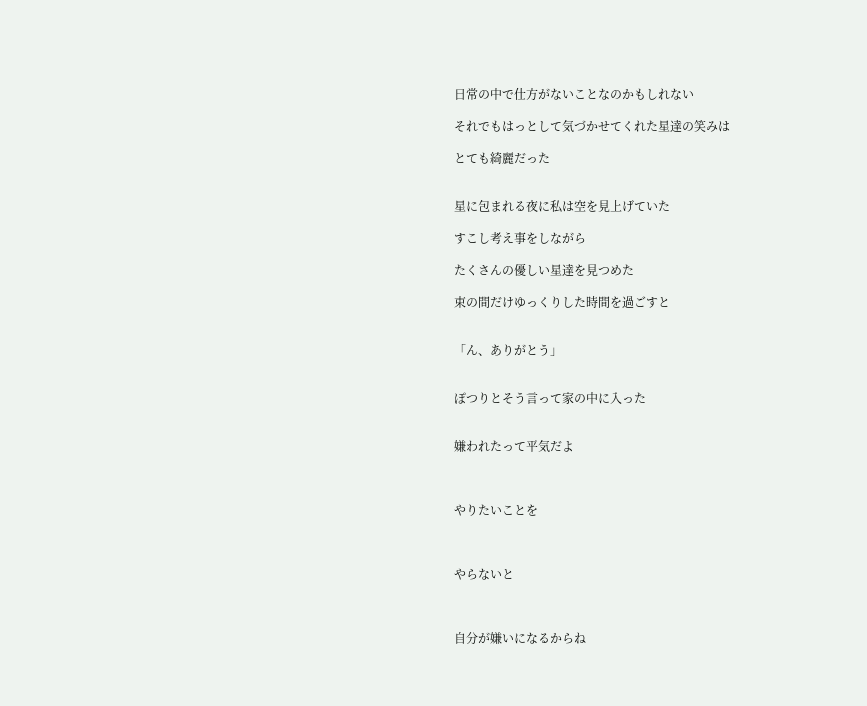日常の中で仕方がないことなのかもしれない

それでもはっとして気づかせてくれた星達の笑みは

とても綺麗だった


星に包まれる夜に私は空を見上げていた

すこし考え事をしながら

たくさんの優しい星達を見つめた

束の間だけゆっくりした時間を過ごすと


「ん、ありがとう」


ぽつりとそう言って家の中に入った


嫌われたって平気だよ



やりたいことを



やらないと



自分が嫌いになるからね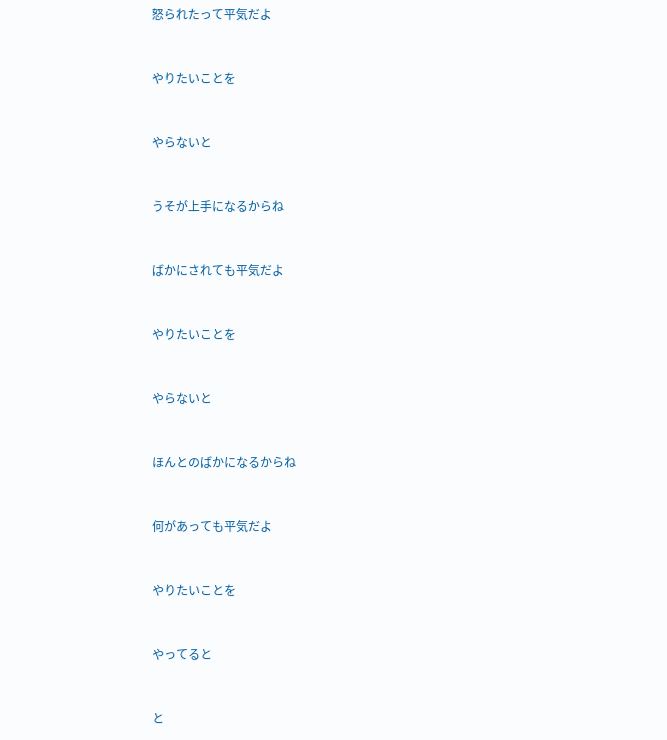怒られたって平気だよ



やりたいことを



やらないと



うそが上手になるからね



ばかにされても平気だよ



やりたいことを



やらないと



ほんとのばかになるからね



何があっても平気だよ



やりたいことを



やってると



と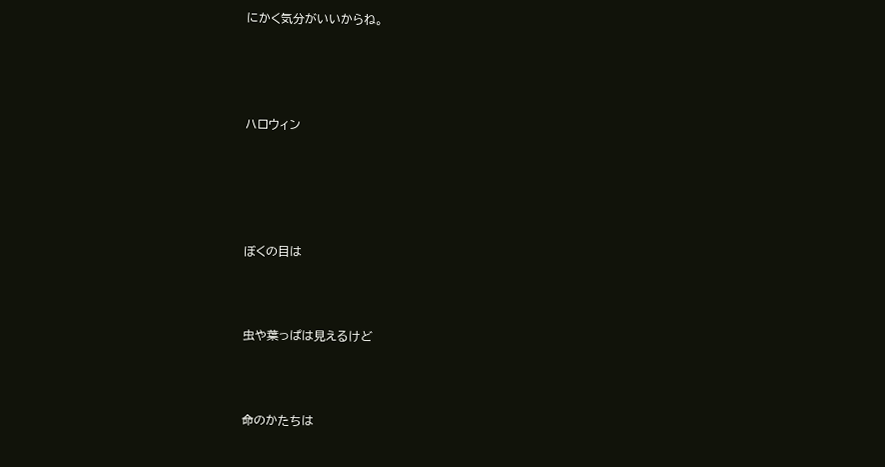にかく気分がいいからね。




ハロウィン





ぼくの目は



虫や葉っぱは見えるけど



命のかたちは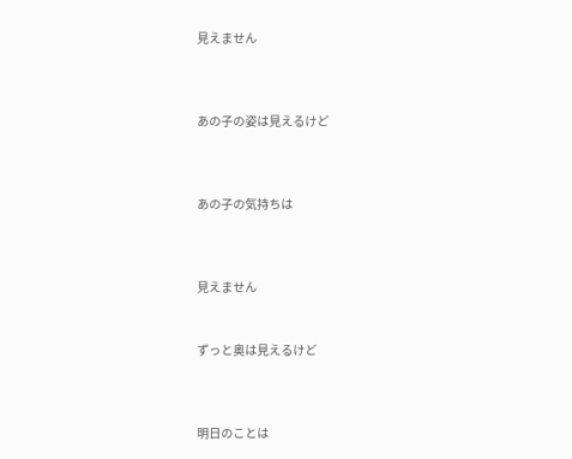見えません



あの子の姿は見えるけど



あの子の気持ちは



見えません


ずっと奥は見えるけど



明日のことは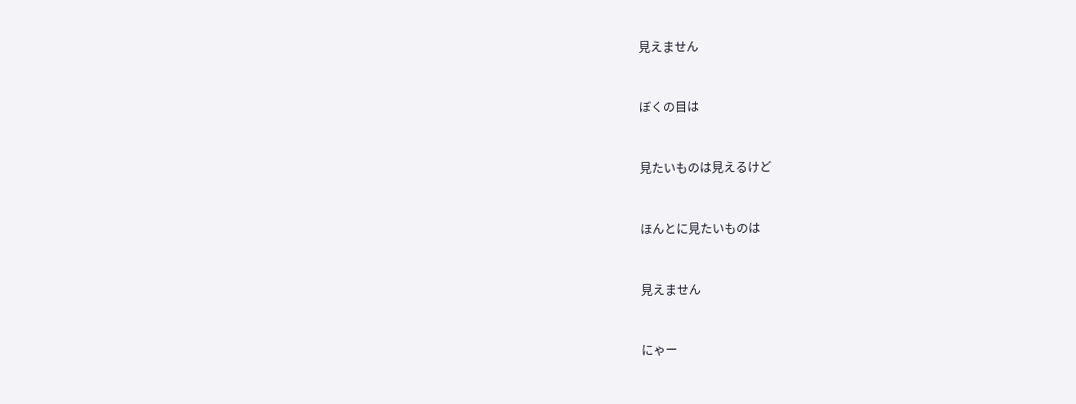見えません



ぼくの目は



見たいものは見えるけど



ほんとに見たいものは



見えません



にゃー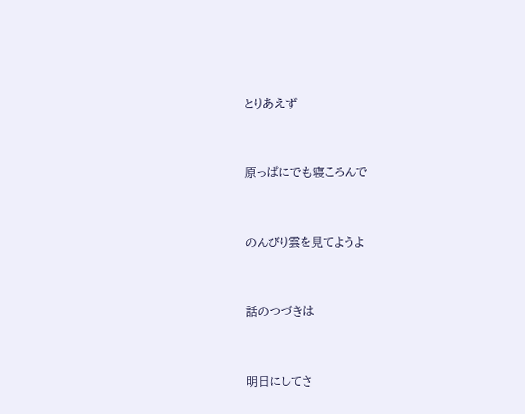とりあえず



原っぱにでも寝ころんで



のんびり雲を見てようよ



話のつづきは



明日にしてさ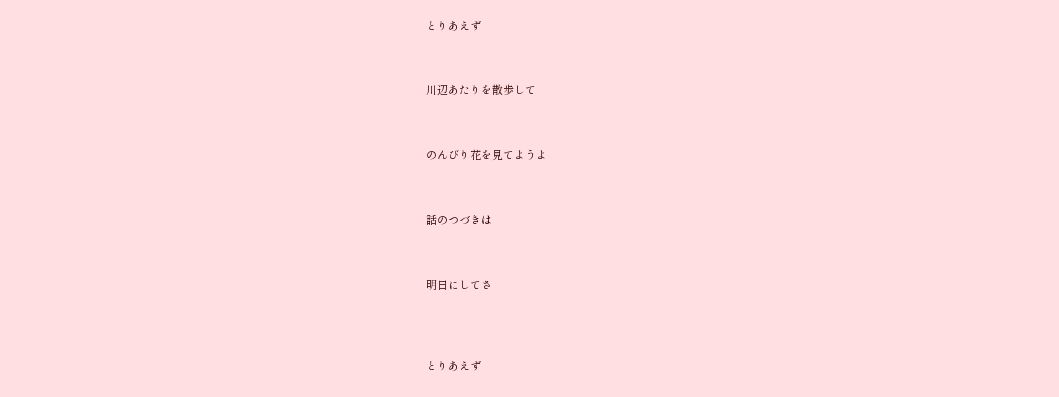とりあえず



川辺あたりを散歩して



のんびり花を見てようよ



話のつづきは



明日にしてさ




とりあえず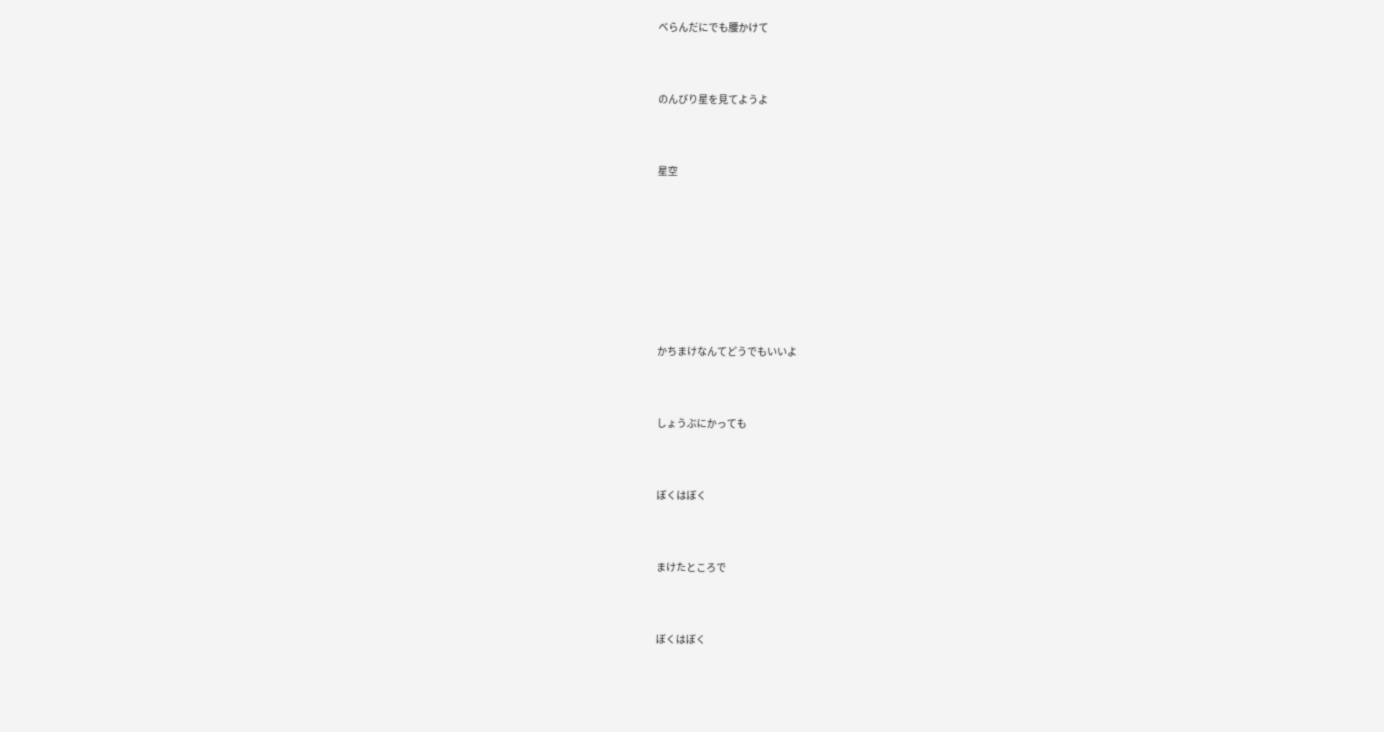べらんだにでも腰かけて



のんびり星を見てようよ



星空









かちまけなんてどうでもいいよ



しょうぶにかっても



ぼくはぼく



まけたところで



ぼくはぼく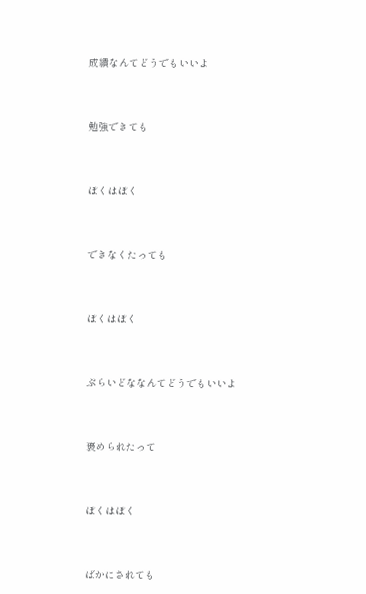成績なんてどうでもいいよ



勉強できても



ぼくはぼく



できなくたっても



ぼくはぼく



ぷらいどななんてどうでもいいよ



褒められたって



ぼくはぼく



ばかにされても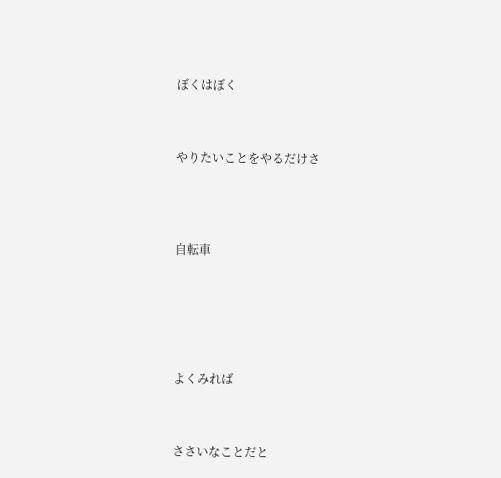ぼくはぼく



やりたいことをやるだけさ




自転車






よくみれば



ささいなことだと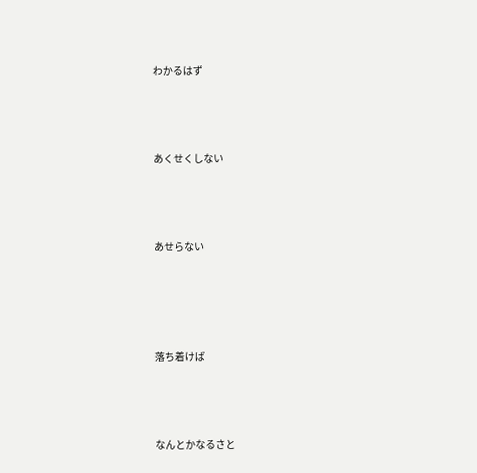わかるはず



あくせくしない



あせらない




落ち着けば



なんとかなるさと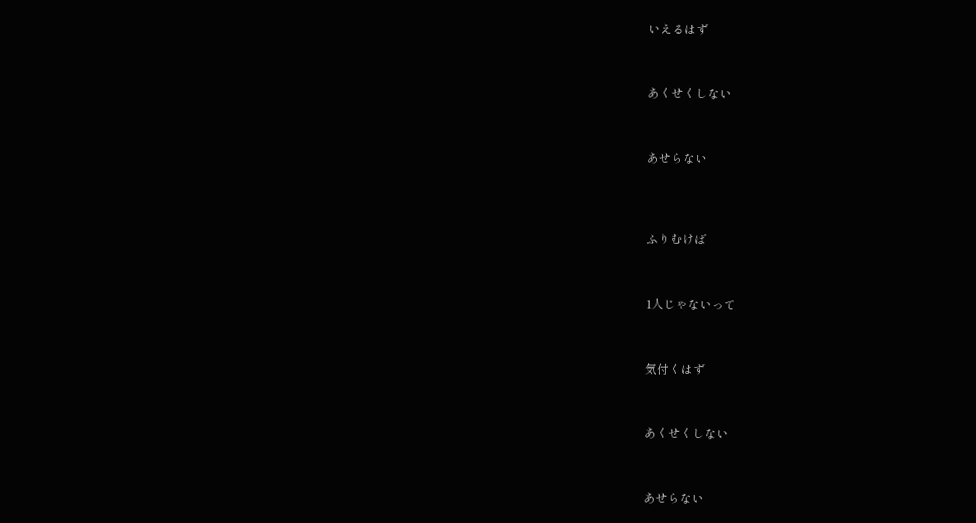いえるはず



あくせくしない



あせらない




ふりむけば



1人じゃないって



気付くはず



あくせくしない



あせらない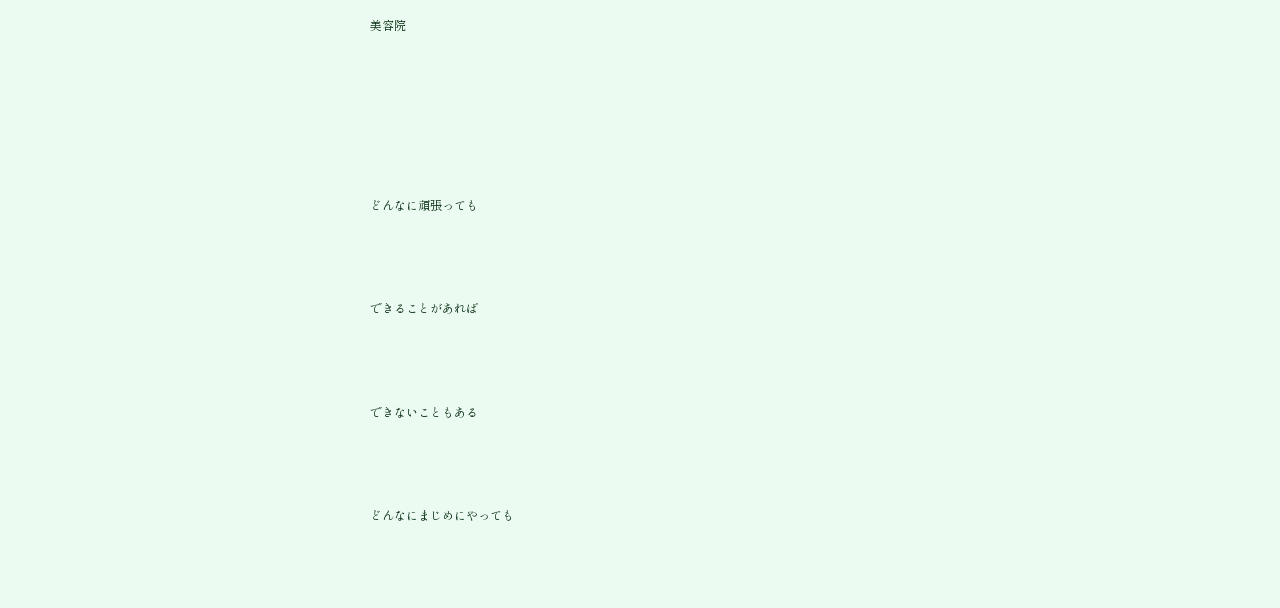美容院






どんなに頑張っても



できることがあれば



できないこともある



どんなにまじめにやっても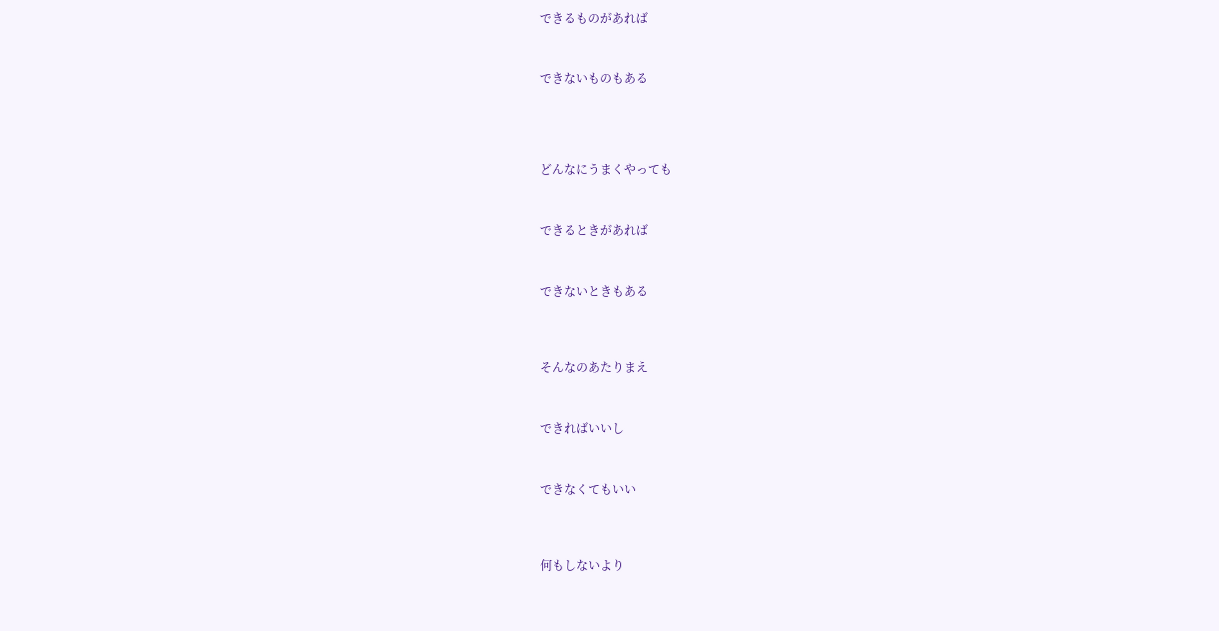できるものがあれば



できないものもある





どんなにうまくやっても



できるときがあれば



できないときもある




そんなのあたりまえ



できればいいし



できなくてもいい




何もしないより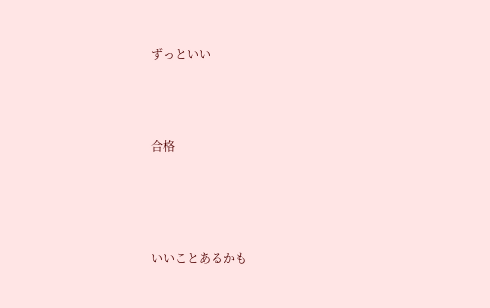ずっといい




合格





いいことあるかも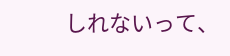しれないって、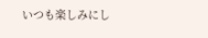いつも楽しみにし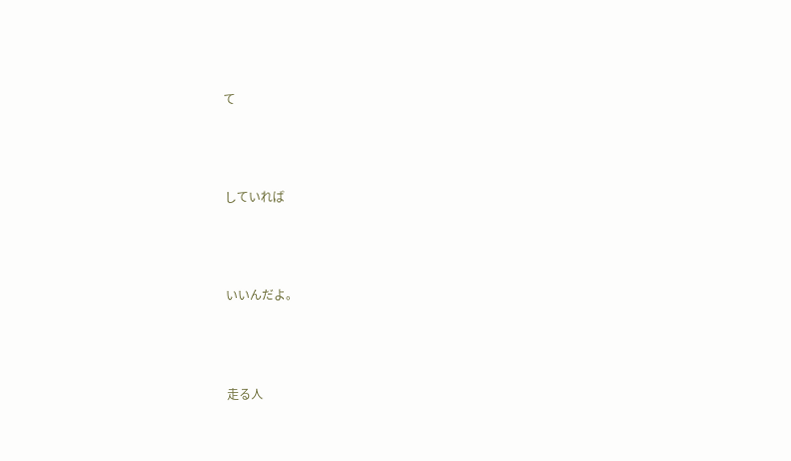て



していれば



いいんだよ。



走る人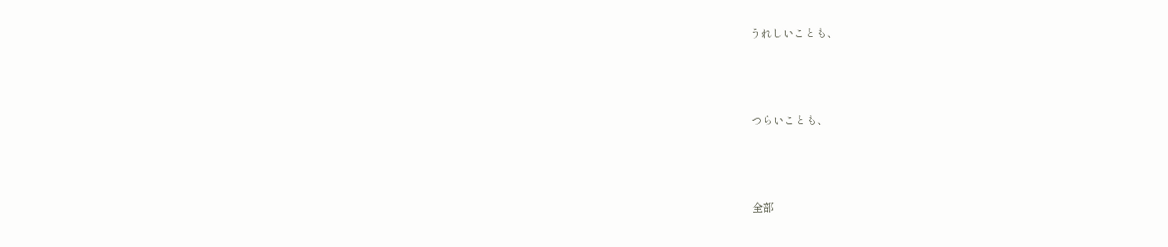うれしいことも、



つらいことも、



全部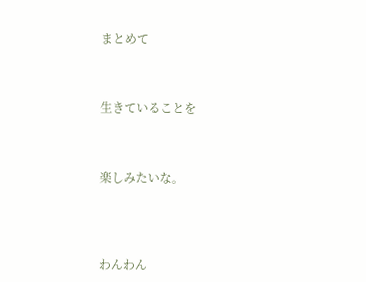まとめて



生きていることを



楽しみたいな。




わんわん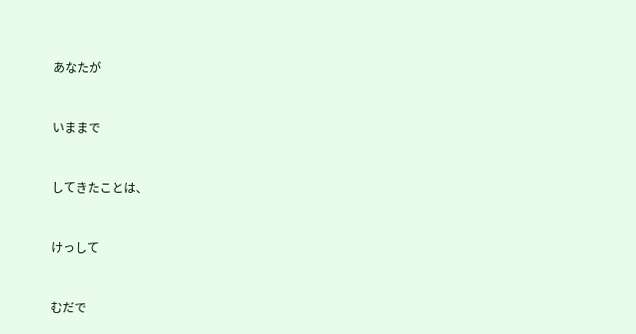あなたが



いままで



してきたことは、



けっして



むだで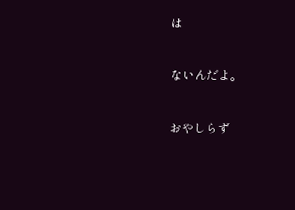は



ないんだよ。



おやしらず